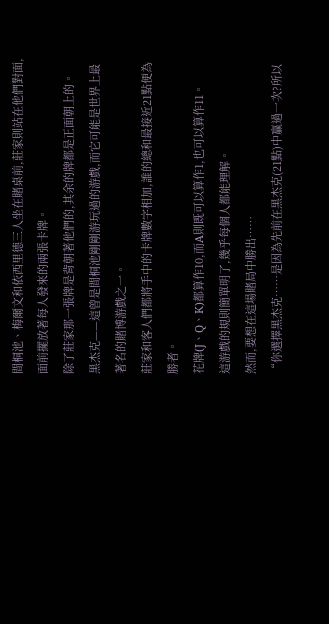間桐池、梅爾文和依西里德三人坐在賭桌前,莊家則站在他們對面,面前擺放著每人發來的兩張卡牌。
除了莊家那一張牌是背朝著他們的,其余的牌都是正面朝上的。
黑杰克——這曾是間桐池剛剛游玩過的游戲,而它可能是世界上最著名的賭博游戲之一。
莊家和客人們都將手中的卡牌數字相加,誰的總和最接近21點便為勝者。
花牌(J、Q、K)都算作10,而A則既可以算作1,也可以算作11。
這游戲的規則簡單明了,幾乎每個人都能理解。
然而,要想在這場賭局中勝出……
“你選擇黑杰克……是因為先前在黑杰克(21點)中贏過一次?所以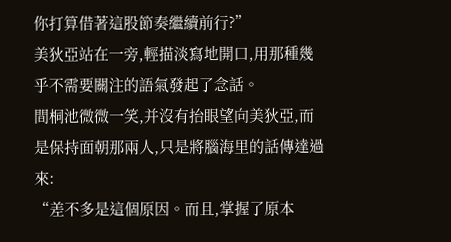你打算借著這股節奏繼續前行?”
美狄亞站在一旁,輕描淡寫地開口,用那種幾乎不需要關注的語氣發起了念話。
間桐池微微一笑,并沒有抬眼望向美狄亞,而是保持面朝那兩人,只是將腦海里的話傳達過來:
“差不多是這個原因。而且,掌握了原本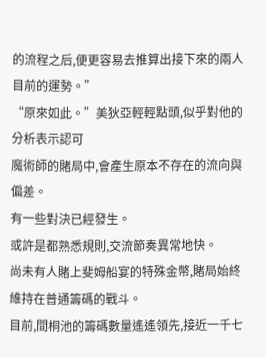的流程之后,便更容易去推算出接下來的兩人目前的運勢。”
“原來如此。”美狄亞輕輕點頭,似乎對他的分析表示認可
魔術師的賭局中,會產生原本不存在的流向與偏差。
有一些對決已經發生。
或許是都熟悉規則,交流節奏異常地快。
尚未有人賭上斐姆船宴的特殊金幣,賭局始終維持在普通籌碼的戰斗。
目前,間桐池的籌碼數量遙遙領先,接近一千七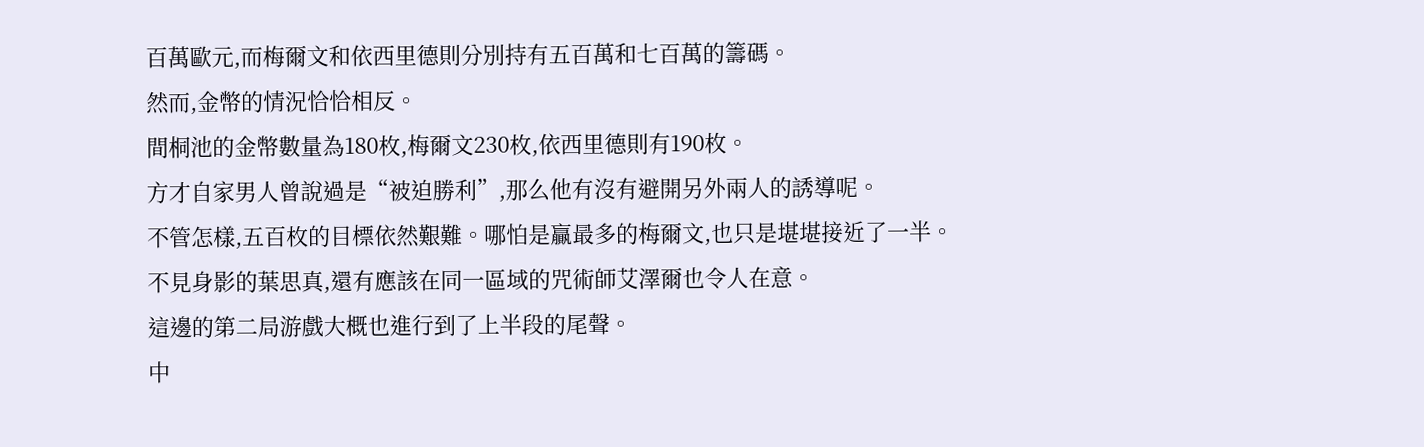百萬歐元,而梅爾文和依西里德則分別持有五百萬和七百萬的籌碼。
然而,金幣的情況恰恰相反。
間桐池的金幣數量為180枚,梅爾文230枚,依西里德則有190枚。
方才自家男人曾說過是“被迫勝利”,那么他有沒有避開另外兩人的誘導呢。
不管怎樣,五百枚的目標依然艱難。哪怕是贏最多的梅爾文,也只是堪堪接近了一半。
不見身影的葉思真,還有應該在同一區域的咒術師艾澤爾也令人在意。
這邊的第二局游戲大概也進行到了上半段的尾聲。
中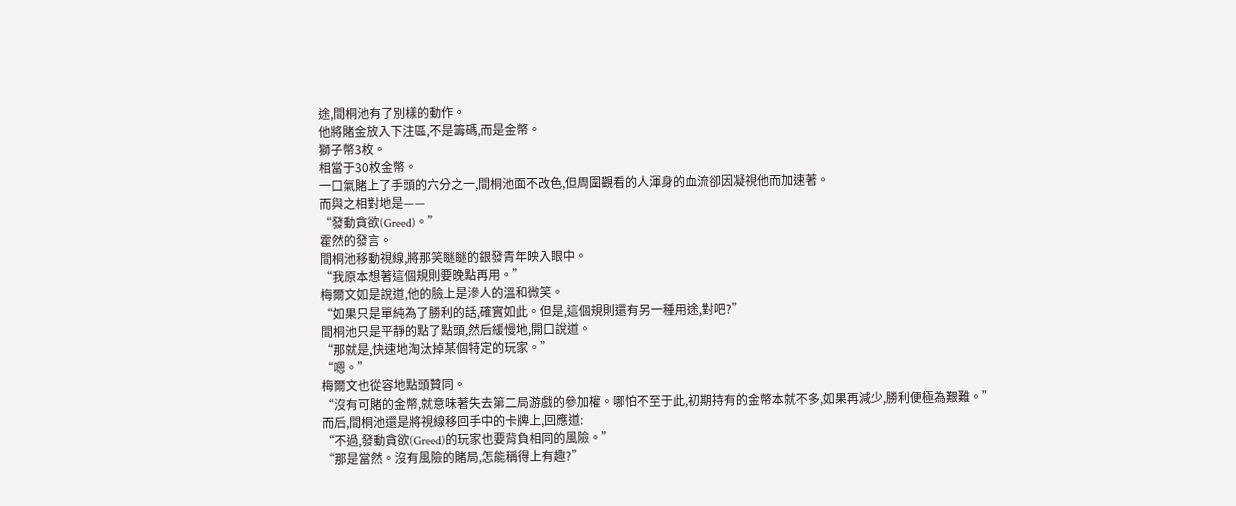途,間桐池有了別樣的動作。
他將賭金放入下注區,不是籌碼,而是金幣。
獅子幣3枚。
相當于30枚金幣。
一口氣賭上了手頭的六分之一,間桐池面不改色,但周圍觀看的人渾身的血流卻因凝視他而加速著。
而與之相對地是——
“發動貪欲(Greed)。”
霍然的發言。
間桐池移動視線,將那笑瞇瞇的銀發青年映入眼中。
“我原本想著這個規則要晚點再用。”
梅爾文如是說道,他的臉上是滲人的溫和微笑。
“如果只是單純為了勝利的話,確實如此。但是,這個規則還有另一種用途,對吧?”
間桐池只是平靜的點了點頭,然后緩慢地,開口說道。
“那就是,快速地淘汰掉某個特定的玩家。”
“嗯。”
梅爾文也從容地點頭贊同。
“沒有可賭的金幣,就意味著失去第二局游戲的參加權。哪怕不至于此,初期持有的金幣本就不多,如果再減少,勝利便極為艱難。”
而后,間桐池還是將視線移回手中的卡牌上,回應道:
“不過,發動貪欲(Greed)的玩家也要背負相同的風險。”
“那是當然。沒有風險的賭局,怎能稱得上有趣?”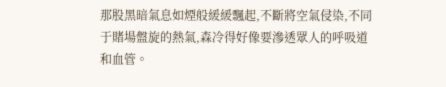那股黑暗氣息如煙般緩緩飄起,不斷將空氣侵染,不同于賭場盤旋的熱氣,森冷得好像要滲透眾人的呼吸道和血管。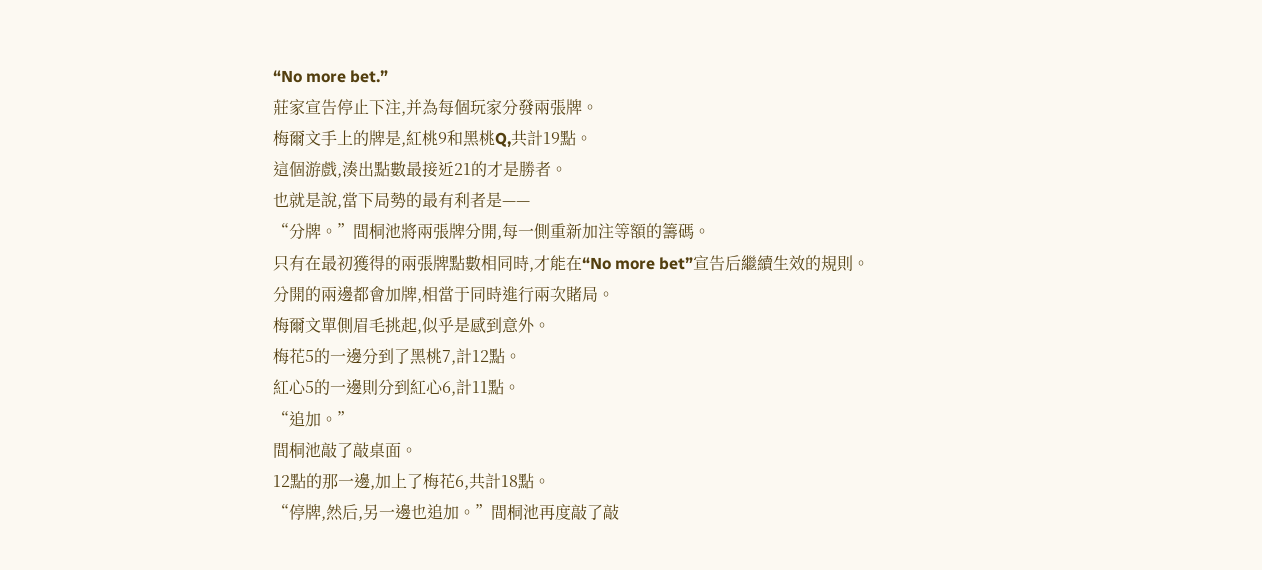“No more bet.”
莊家宣告停止下注,并為每個玩家分發兩張牌。
梅爾文手上的牌是,紅桃9和黑桃Q,共計19點。
這個游戲,湊出點數最接近21的才是勝者。
也就是說,當下局勢的最有利者是——
“分牌。”間桐池將兩張牌分開,每一側重新加注等額的籌碼。
只有在最初獲得的兩張牌點數相同時,才能在“No more bet”宣告后繼續生效的規則。
分開的兩邊都會加牌,相當于同時進行兩次賭局。
梅爾文單側眉毛挑起,似乎是感到意外。
梅花5的一邊分到了黑桃7,計12點。
紅心5的一邊則分到紅心6,計11點。
“追加。”
間桐池敲了敲桌面。
12點的那一邊,加上了梅花6,共計18點。
“停牌,然后,另一邊也追加。”間桐池再度敲了敲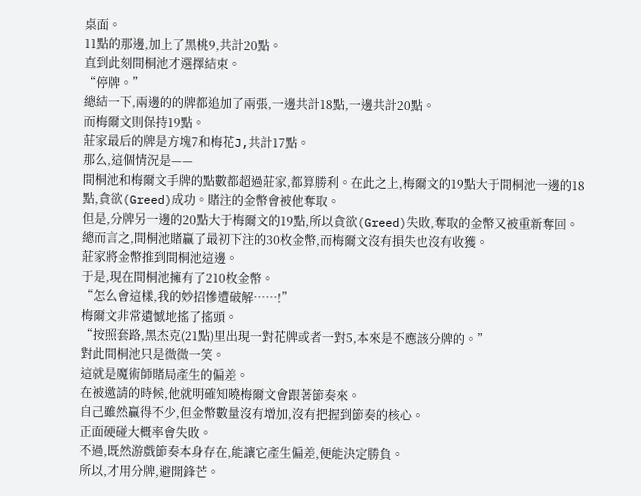桌面。
11點的那邊,加上了黑桃9,共計20點。
直到此刻間桐池才選擇結束。
“停牌。”
總結一下,兩邊的的牌都追加了兩張,一邊共計18點,一邊共計20點。
而梅爾文則保持19點。
莊家最后的牌是方塊7和梅花J,共計17點。
那么,這個情況是——
間桐池和梅爾文手牌的點數都超過莊家,都算勝利。在此之上,梅爾文的19點大于間桐池一邊的18點,貪欲(Greed)成功。賭注的金幣會被他奪取。
但是,分牌另一邊的20點大于梅爾文的19點,所以貪欲(Greed)失敗,奪取的金幣又被重新奪回。
總而言之,間桐池賭贏了最初下注的30枚金幣,而梅爾文沒有損失也沒有收獲。
莊家將金幣推到間桐池這邊。
于是,現在間桐池擁有了210枚金幣。
“怎么會這樣,我的妙招慘遭破解……!”
梅爾文非常遺憾地搖了搖頭。
“按照套路,黑杰克(21點)里出現一對花牌或者一對5,本來是不應該分牌的。”
對此間桐池只是微微一笑。
這就是魔術師賭局產生的偏差。
在被邀請的時候,他就明確知曉梅爾文會跟著節奏來。
自己雖然贏得不少,但金幣數量沒有增加,沒有把握到節奏的核心。
正面硬碰大概率會失敗。
不過,既然游戲節奏本身存在,能讓它產生偏差,便能決定勝負。
所以,才用分牌,避開鋒芒。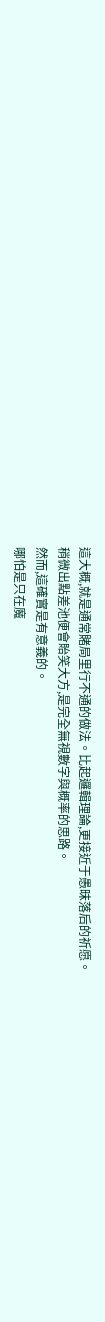這大概,就是通常賭局里行不通的做法。比起邏輯理論,更接近于愚昧落后的祈愿。
稍微出點差池便會貽笑大方,是完全無視數字與概率的思路。
然而,這確實是有意義的。
哪怕是只在魔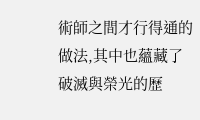術師之間才行得通的做法,其中也蘊藏了破滅與榮光的歷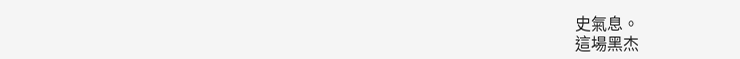史氣息。
這場黑杰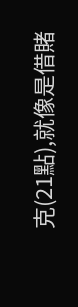克(21點),就像是借賭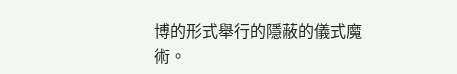博的形式舉行的隱蔽的儀式魔術。